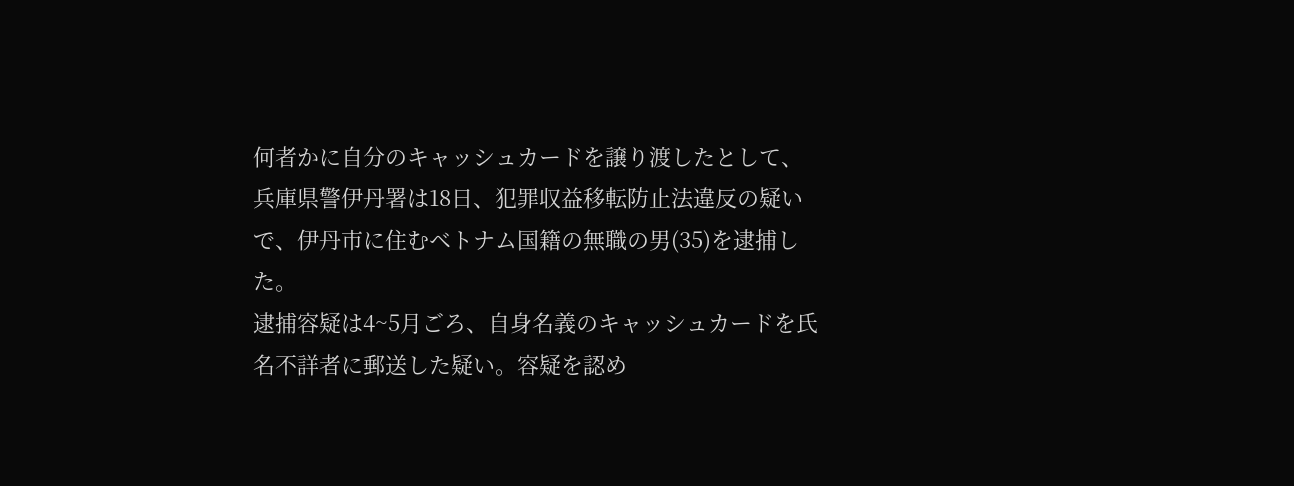何者かに自分のキャッシュカードを譲り渡したとして、兵庫県警伊丹署は18日、犯罪収益移転防止法違反の疑いで、伊丹市に住むベトナム国籍の無職の男(35)を逮捕した。
逮捕容疑は4~5月ごろ、自身名義のキャッシュカードを氏名不詳者に郵送した疑い。容疑を認め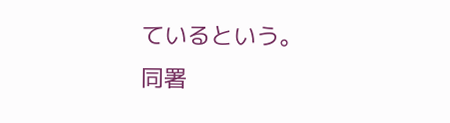ているという。
同署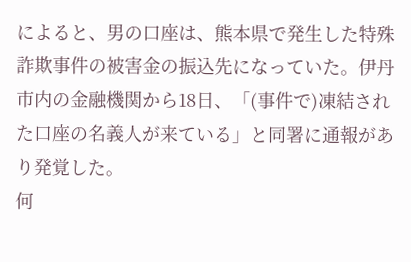によると、男の口座は、熊本県で発生した特殊詐欺事件の被害金の振込先になっていた。伊丹市内の金融機関から18日、「(事件で)凍結された口座の名義人が来ている」と同署に通報があり発覚した。
何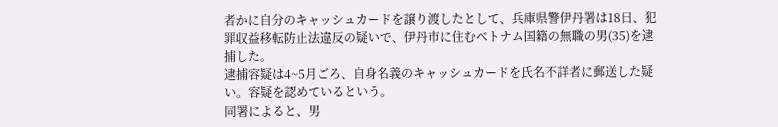者かに自分のキャッシュカードを譲り渡したとして、兵庫県警伊丹署は18日、犯罪収益移転防止法違反の疑いで、伊丹市に住むベトナム国籍の無職の男(35)を逮捕した。
逮捕容疑は4~5月ごろ、自身名義のキャッシュカードを氏名不詳者に郵送した疑い。容疑を認めているという。
同署によると、男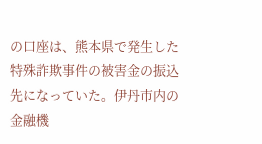の口座は、熊本県で発生した特殊詐欺事件の被害金の振込先になっていた。伊丹市内の金融機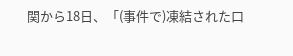関から18日、「(事件で)凍結された口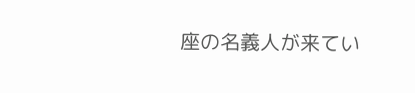座の名義人が来てい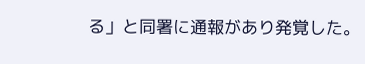る」と同署に通報があり発覚した。